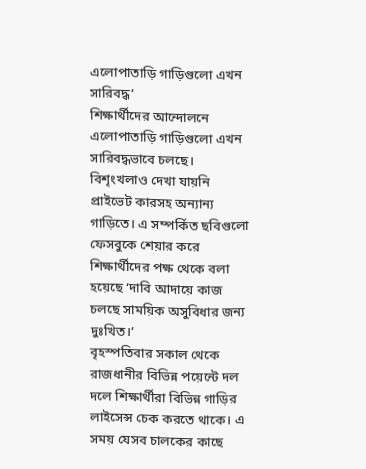এলোপাতাড়ি গাড়িগুলো এখন সারিবদ্ধ’
শিক্ষার্থীদের আন্দোলনে এলোপাতাড়ি গাড়িগুলো এখন সারিবদ্ধভাবে চলছে। বিশৃংখলাও দেখা যায়নি প্রাইভেট কারসহ অন্যান্য গাড়িতে। এ সম্পর্কিত ছবিগুলো ফেসবুকে শেয়ার করে শিক্ষার্থীদের পক্ষ থেকে বলা হয়েছে ‘দাবি আদায়ে কাজ চলছে সাময়িক অসুবিধার জন্য দুঃখিত।’
বৃহস্পতিবার সকাল থেকে রাজধানীর বিভিন্ন পয়েন্টে দল দলে শিক্ষার্থীরা বিভিন্ন গাড়ির লাইসেন্স চেক করতে থাকে। এ সময় যেসব চালকের কাছে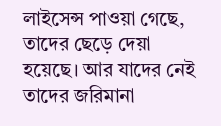লাইসেন্স পাওয়া গেছে, তাদের ছেড়ে দেয়া হয়েছে। আর যাদের নেই তাদের জরিমানা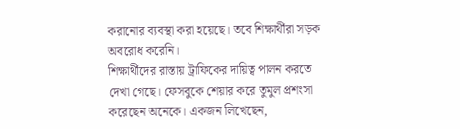করানোর ব্যবস্থা করা হয়েছে। তবে শিক্ষার্থীরা সড়ক অবরোধ করেনি।
শিক্ষার্থীদের রাস্তায় ট্রাফিকের দায়িত্ব পালন করতে দেখা গেছে। ফেসবুকে শেয়ার করে তুমুল প্রশংসা করেছেন অনেকে। একজন লিখেছেন,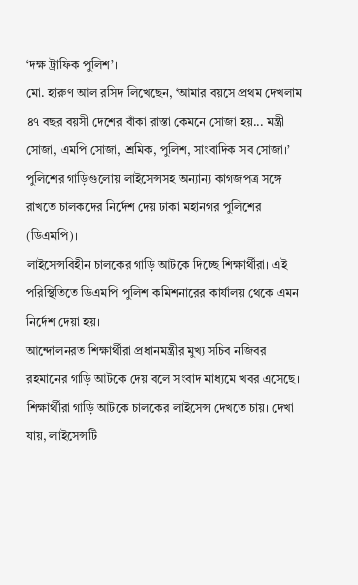‘দক্ষ ট্রাফিক পুলিশ’।
মো. হারুণ আল রসিদ লিখেছেন, ‘আমার বয়সে প্রথম দেখলাম ৪৭ বছর বয়সী দেশের বাঁকা রাস্তা কেমনে সোজা হয়... মন্ত্রী সোজা, এমপি সোজা, শ্রমিক, পুলিশ, সাংবাদিক সব সোজা।’
পুলিশের গাড়িগুলোয় লাইসেন্সসহ অন্যান্য কাগজপত্র সঙ্গে রাখতে চালকদের নির্দেশ দেয় ঢাকা মহানগর পুলিশের (ডিএমপি)।
লাইসেন্সবিহীন চালকের গাড়ি আটকে দিচ্ছে শিক্ষার্থীরা। এই পরিস্থিতিতে ডিএমপি পুলিশ কমিশনারের কার্যালয় থেকে এমন নির্দেশ দেয়া হয়।
আন্দোলনরত শিক্ষার্থীরা প্রধানমন্ত্রীর মুখ্য সচিব নজিবর রহমানের গাড়ি আটকে দেয় বলে সংবাদ মাধ্যমে খবর এসেছে। শিক্ষার্থীরা গাড়ি আটকে চালকের লাইসেন্স দেখতে চায়। দেখা যায়, লাইসেন্সটি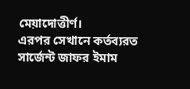মেয়াদোত্তীর্ণ।
এরপর সেখানে কর্তব্যরত সার্জেন্ট জাফর ইমাম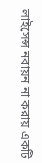লাইসেন্স নবায়ন না করায় একটি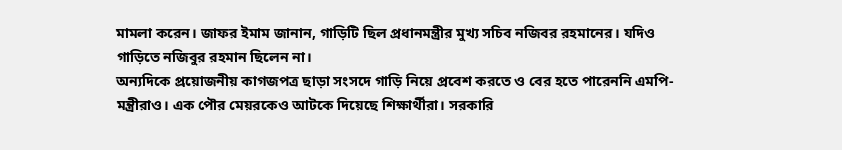মামলা করেন। জাফর ইমাম জানান, গাড়িটি ছিল প্রধানমন্ত্রীর মুখ্য সচিব নজিবর রহমানের। যদিও গাড়িতে নজিবুর রহমান ছিলেন না।
অন্যদিকে প্রয়োজনীয় কাগজপত্র ছাড়া সংসদে গাড়ি নিয়ে প্রবেশ করতে ও বের হতে পারেননি এমপি-মন্ত্রীরাও। এক পৌর মেয়রকেও আটকে দিয়েছে শিক্ষার্থীরা। সরকারি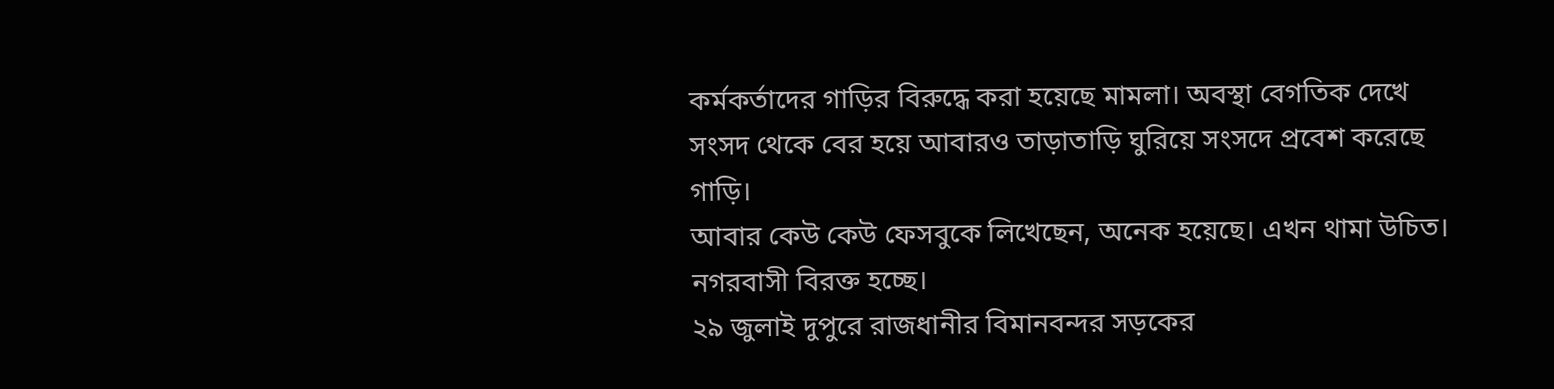কর্মকর্তাদের গাড়ির বিরুদ্ধে করা হয়েছে মামলা। অবস্থা বেগতিক দেখে সংসদ থেকে বের হয়ে আবারও তাড়াতাড়ি ঘুরিয়ে সংসদে প্রবেশ করেছে গাড়ি।
আবার কেউ কেউ ফেসবুকে লিখেছেন, অনেক হয়েছে। এখন থামা উচিত। নগরবাসী বিরক্ত হচ্ছে।
২৯ জুলাই দুপুরে রাজধানীর বিমানবন্দর সড়কের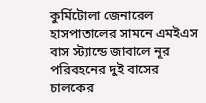কুর্মিটোলা জেনারেল হাসপাতালের সামনে এমইএস বাস স্ট্যান্ডে জাবালে নূর পরিবহনের দুই বাসের চালকের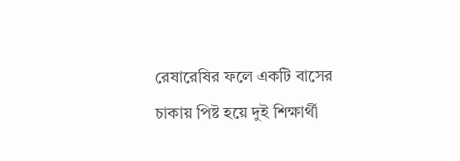রেষারেষির ফলে একটি বাসের চাকায় পিষ্ট হয়ে দুই শিক্ষার্থী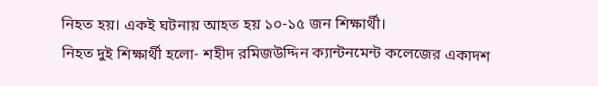নিহত হয়। একই ঘটনায় আহত হয় ১০-১৫ জন শিক্ষার্থী।
নিহত দুই শিক্ষার্থী হলো- শহীদ রমিজউদ্দিন ক্যান্টনমেন্ট কলেজের একাদশ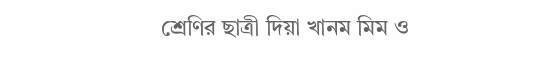শ্রেণির ছাত্রী দিয়া খানম মিম ও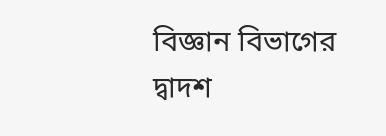বিজ্ঞান বিভাগের দ্বাদশ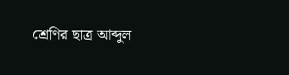শ্রেণির ছাত্র আব্দুল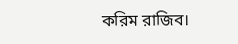করিম রাজিব।